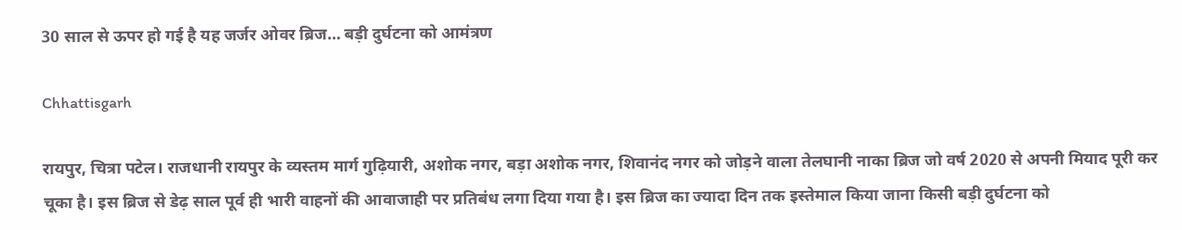30 साल से ऊपर हो गई है यह जर्जर ओवर ब्रिज… बड़ी दुर्घटना को आमंत्रण

Chhattisgarh

रायपुर, चित्रा पटेल। राजधानी रायपुर के व्यस्तम मार्ग गुढ़ियारी, अशोक नगर, बड़ा अशोक नगर, शिवानंद नगर को जोड़ने वाला तेलघानी नाका ब्रिज जो वर्ष 2020 से अपनी मियाद पूरी कर चूका है। इस ब्रिज से डेढ़ साल पूर्व ही भारी वाहनों की आवाजाही पर प्रतिबंध लगा दिया गया है। इस ब्रिज का ज्यादा दिन तक इस्तेमाल किया जाना किसी बड़ी दुर्घटना को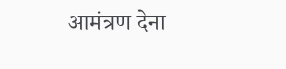आमंत्रण देना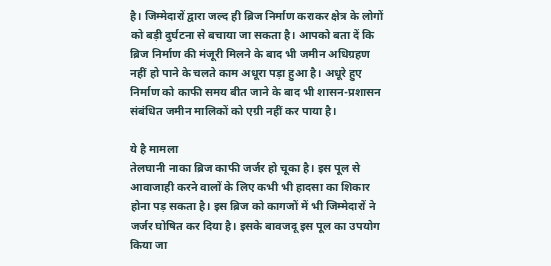है। जिम्मेदारों द्वारा जल्द ही ब्रिज निर्माण कराकर क्षेत्र के लोगों को बड़ी दुर्घटना से बचाया जा सकता है। आपको बता दें कि ब्रिज निर्माण की मंजूरी मिलने के बाद भी जमीन अधिग्रहण नहीं हो पाने के चलते काम अधूरा पड़ा हुआ है। अधूरे हुए निर्माण को काफी समय बीत जाने के बाद भी शासन-प्रशासन संबंधित जमीन मालिकों को एग्री नहीं कर पाया है।

ये है मामला
तेलघानी नाका ब्रिज काफी जर्जर हो चूका है। इस पूल से आवाजाही करने वालों के लिए कभी भी हादसा का शिकार होना पड़ सकता है। इस ब्रिज को कागजों में भी जिम्मेदारों ने जर्जर घोषित कर दिया है। इसके बावजदू इस पूल का उपयोग किया जा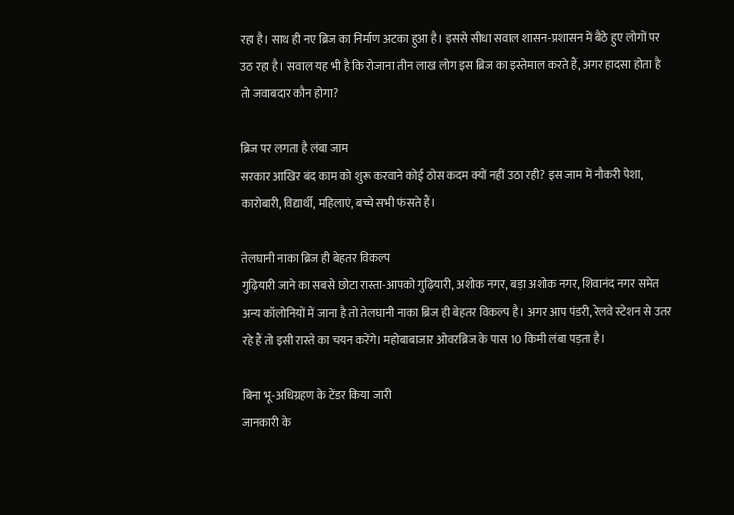रहा है। साथ ही नए ब्रिज का निर्माण अटका हुआ है। इससे सीधा सवाल शासन-प्रशासन में बैठे हुए लोगों पर उठ रहा है। सवाल यह भी है कि रोजाना तीन लाख लोग इस ब्रिज का इस्तेमाल करते हैं, अगर हादसा होता है तो जवाबदार कौन होगा?

ब्रिज पर लगता है लंबा जाम
सरकार आखिर बंद काम को शुरू करवाने कोई ठोस कदम क्यों नहीं उठा रही? इस जाम में नौकरी पेशा, कारोबारी, विद्यार्थी, महिलाएं, बच्चे सभी फंसते हैं।

तेलघानी नाका ब्रिज ही बेहतर विकल्प
गुढ़ियारी जाने का सबसे छोटा रास्ता-आपको गुढ़ियारी, अशोक नगर, बड़ा अशोक नगर, शिवानंद नगर समेत अन्य कॉलोनियों में जाना है तो तेलघानी नाका ब्रिज ही बेहतर विकल्प है। अगर आप पंडरी, रेलवे स्टेशन से उतर रहे हैं तो इसी रास्ते का चयन करेंगे। महोबाबाजार ओवरब्रिज के पास 10 किमी लंबा पड़ता है।

बिना भू-अधिग्रहण के टेंडर किया जारी
जानकारी के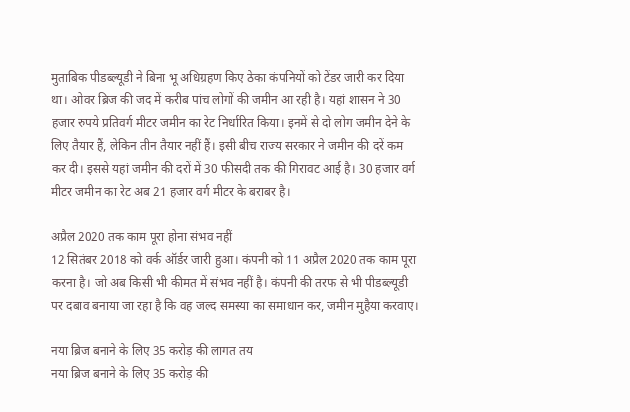मुताबिक पीडब्ल्यूडी ने बिना भू अधिग्रहण किए ठेका कंपनियों को टेंडर जारी कर दिया था। ओवर ब्रिज की जद में करीब पांच लोगों की जमीन आ रही है। यहां शासन ने 30 हजार रुपये प्रतिवर्ग मीटर जमीन का रेट निर्धारित किया। इनमें से दो लोग जमीन देने के लिए तैयार हैं, लेकिन तीन तैयार नहीं हैं। इसी बीच राज्य सरकार ने जमीन की दरें कम कर दी। इससे यहां जमीन की दरों में 30 फीसदी तक की गिरावट आई है। 30 हजार वर्ग मीटर जमीन का रेट अब 21 हजार वर्ग मीटर के बराबर है।

अप्रैल 2020 तक काम पूरा होना संभव नहीं
12 सितंबर 2018 को वर्क ऑर्डर जारी हुआ। कंपनी को 11 अप्रैल 2020 तक काम पूरा करना है। जो अब किसी भी कीमत में संभव नहीं है। कंपनी की तरफ से भी पीडब्ल्यूडी पर दबाव बनाया जा रहा है कि वह जल्द समस्या का समाधान कर, जमीन मुहैया करवाए।

नया ब्रिज बनाने के लिए 35 करोड़ की लागत तय
नया ब्रिज बनाने के लिए 35 करोड़ की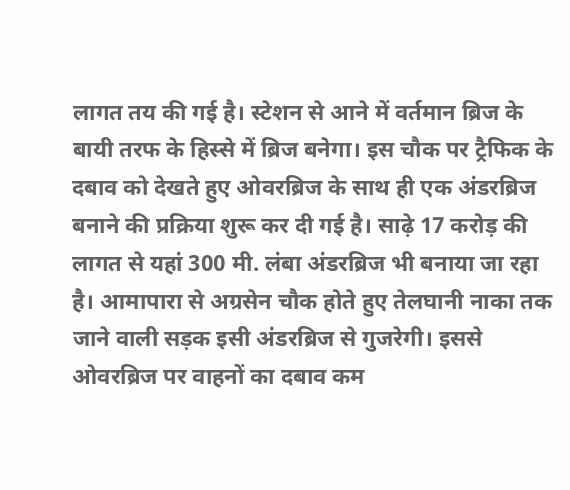लागत तय की गई है। स्टेशन से आने में वर्तमान ब्रिज के बायी तरफ के हिस्से में ब्रिज बनेगा। इस चौक पर ट्रैफिक के दबाव को देखते हुए ओवरब्रिज के साथ ही एक अंडरब्रिज बनाने की प्रक्रिया शुरू कर दी गई है। साढ़े 17 करोड़ की लागत से यहां 300 मी. लंबा अंडरब्रिज भी बनाया जा रहा है। आमापारा से अग्रसेन चौक होते हुए तेलघानी नाका तक जाने वाली सड़क इसी अंडरब्रिज से गुजरेगी। इससे ओवरब्रिज पर वाहनों का दबाव कम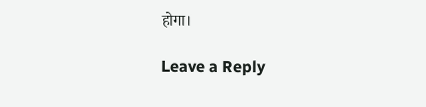होगा।

Leave a Reply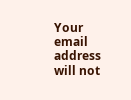Your email address will not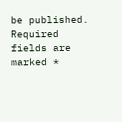be published. Required fields are marked *